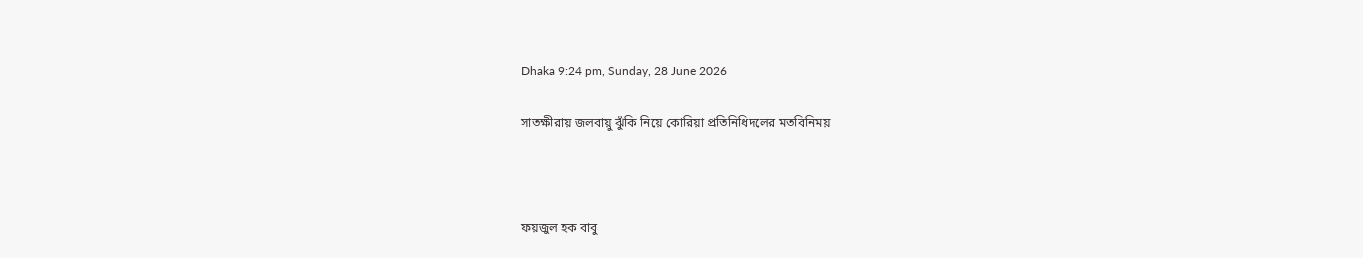Dhaka 9:24 pm, Sunday, 28 June 2026

সাতক্ষীরায় জলবায়ু ঝুঁকি নিয়ে কোরিয়া প্রতিনিধিদলের মতবিনিময়



ফয়জুল হক বাবু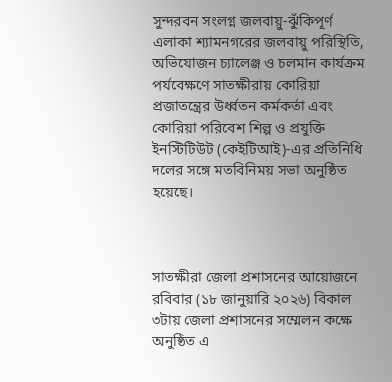সুন্দরবন সংলগ্ন জলবায়ু-ঝুঁকিপূর্ণ এলাকা শ্যামনগরের জলবায়ু পরিস্থিতি, অভিযোজন চ্যালেঞ্জ ও চলমান কার্যক্রম পর্যবেক্ষণে সাতক্ষীরায় কোরিয়া প্রজাতন্ত্রের উর্ধ্বতন কর্মকর্তা এবং কোরিয়া পরিবেশ শিল্প ও প্রযুক্তি ইনস্টিটিউট (কেইটিআই)-এর প্রতিনিধি দলের সঙ্গে মতবিনিময় সভা অনুষ্ঠিত হয়েছে।



সাতক্ষীরা জেলা প্রশাসনের আয়োজনে রবিবার (১৮ জানুয়ারি ২০২৬) বিকাল ৩টায় জেলা প্রশাসনের সম্মেলন কক্ষে অনুষ্ঠিত এ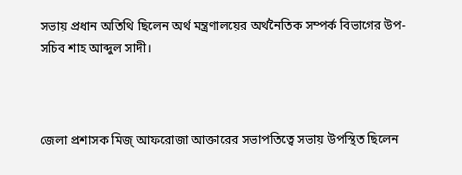সভায় প্রধান অতিথি ছিলেন অর্থ মন্ত্রণালয়ের অর্থনৈতিক সম্পর্ক বিভাগের উপ-সচিব শাহ আব্দুল সাদী।



জেলা প্রশাসক মিজ্ আফরোজা আক্তারের সভাপতিত্বে সভায় উপস্থিত ছিলেন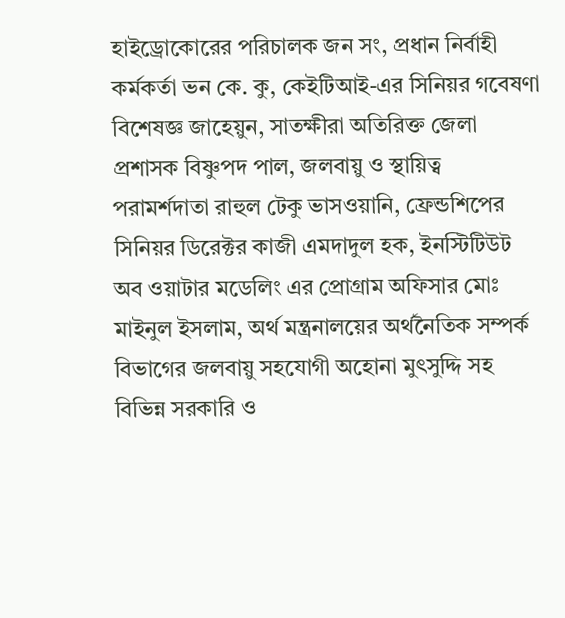হাইড্রোকোরের পরিচালক জন সং, প্রধান নির্বাহী কর্মকর্তা ভন কে. কু, কেইটিআই-এর সিনিয়র গবেষণা বিশেষজ্ঞ জাহেয়ুন, সাতক্ষীরা অতিরিক্ত জেলা প্রশাসক বিষ্ণুপদ পাল, জলবায়ু ও স্থায়িত্ব পরামর্শদাতা রাহুল টেকু ভাসওয়ানি, ফ্রেন্ডশিপের সিনিয়র ডিরেক্টর কাজী এমদাদুল হক, ইনস্টিটিউট অব ওয়াটার মডেলিং এর প্রোগ্রাম অফিসার মোঃ মাইনুল ইসলাম, অর্থ মন্ত্রনালয়ের অর্থনৈতিক সম্পর্ক বিভাগের জলবায়ু সহযোগী অহোনা মুৎসুদ্দি সহ বিভিন্ন সরকারি ও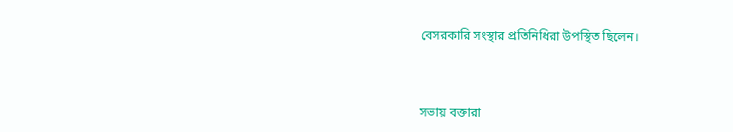বেসরকারি সংস্থার প্রতিনিধিরা উপস্থিত ছিলেন।



সভায় বক্তারা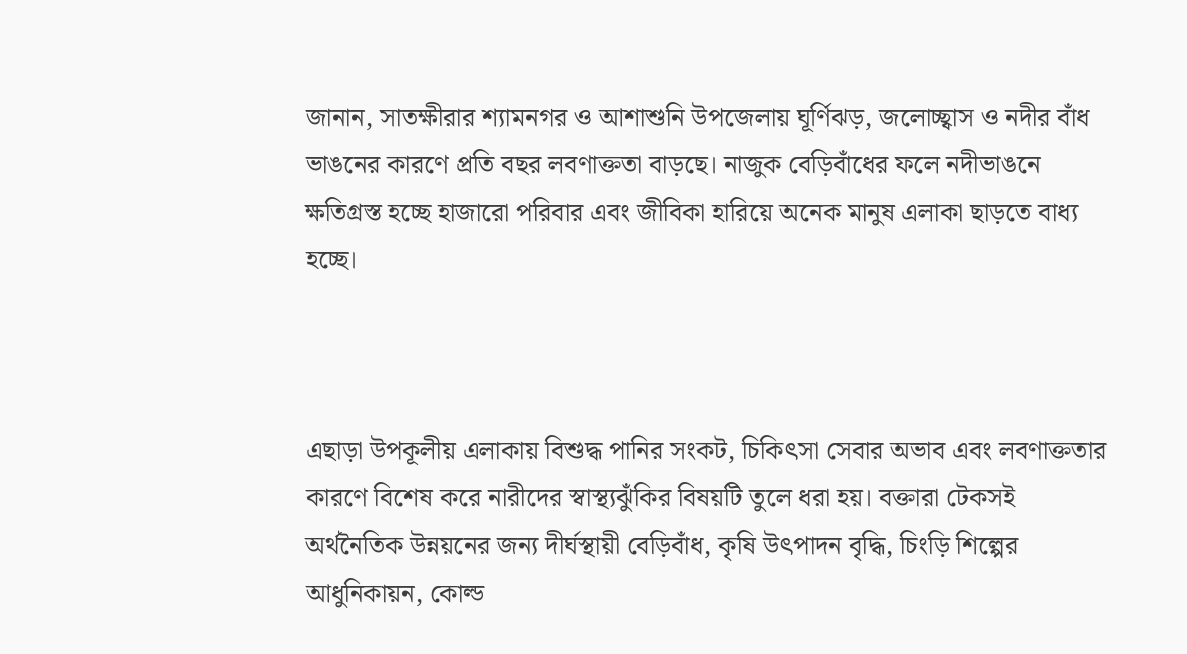জানান, সাতক্ষীরার শ্যামনগর ও আশাশুনি উপজেলায় ঘূর্ণিঝড়, জলোচ্ছ্বাস ও নদীর বাঁধ ভাঙনের কারণে প্রতি বছর লবণাক্ততা বাড়ছে। নাজুক বেড়িবাঁধের ফলে নদীভাঙনে ক্ষতিগ্রস্ত হচ্ছে হাজারো পরিবার এবং জীবিকা হারিয়ে অনেক মানুষ এলাকা ছাড়তে বাধ্য হচ্ছে।



এছাড়া উপকূলীয় এলাকায় বিশুদ্ধ পানির সংকট, চিকিৎসা সেবার অভাব এবং লবণাক্ততার কারণে বিশেষ করে নারীদের স্বাস্থ্যঝুঁকির বিষয়টি তুলে ধরা হয়। বক্তারা টেকসই অর্থনৈতিক উন্নয়নের জন্য দীর্ঘস্থায়ী বেড়িবাঁধ, কৃষি উৎপাদন বৃদ্ধি, চিংড়ি শিল্পের আধুনিকায়ন, কোল্ড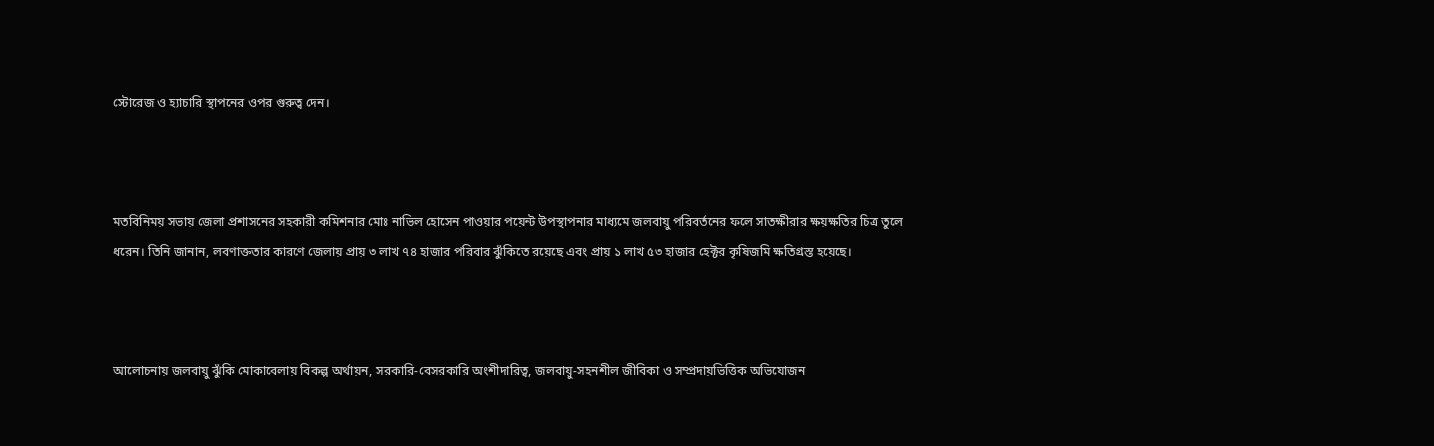স্টোরেজ ও হ্যাচারি স্থাপনের ওপর গুরুত্ব দেন।



মতবিনিময় সভায় জেলা প্রশাসনের সহকারী কমিশনার মোঃ নাভিল হোসেন পাওয়ার পয়েন্ট উপস্থাপনার মাধ্যমে জলবায়ু পরিবর্তনের ফলে সাতক্ষীরার ক্ষয়ক্ষতির চিত্র তুলে ধরেন। তিনি জানান, লবণাক্ততার কারণে জেলায় প্রায় ৩ লাখ ৭৪ হাজার পরিবার ঝুঁকিতে রয়েছে এবং প্রায় ১ লাখ ৫৩ হাজার হেক্টর কৃষিজমি ক্ষতিগ্রস্ত হয়েছে।



আলোচনায় জলবায়ু ঝুঁকি মোকাবেলায় বিকল্প অর্থায়ন, সরকারি-বেসরকারি অংশীদারিত্ব, জলবায়ু-সহনশীল জীবিকা ও সম্প্রদায়ভিত্তিক অভিযোজন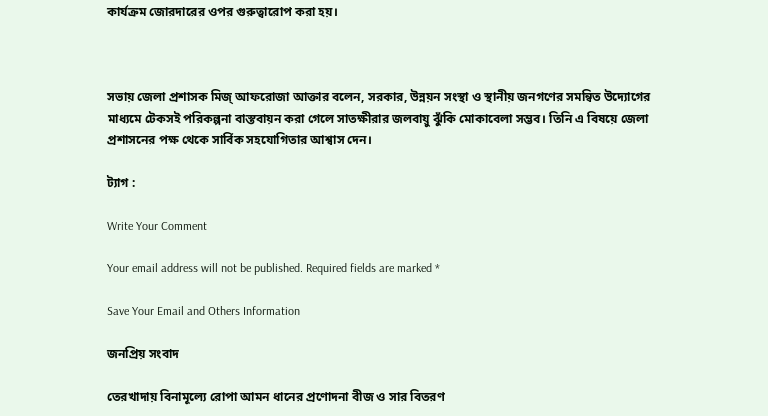কার্যক্রম জোরদারের ওপর গুরুত্বারোপ করা হয়।



সভায় জেলা প্রশাসক মিজ্ আফরোজা আক্তার বলেন, সরকার, উন্নয়ন সংস্থা ও স্থানীয় জনগণের সমন্বিত উদ্যোগের মাধ্যমে টেকসই পরিকল্পনা বাস্তবায়ন করা গেলে সাতক্ষীরার জলবায়ু ঝুঁকি মোকাবেলা সম্ভব। তিনি এ বিষয়ে জেলা প্রশাসনের পক্ষ থেকে সার্বিক সহযোগিতার আশ্বাস দেন।

ট্যাগ :

Write Your Comment

Your email address will not be published. Required fields are marked *

Save Your Email and Others Information

জনপ্রিয় সংবাদ

তেরখাদায় বিনামূল্যে রোপা আমন ধানের প্রণোদনা বীজ ও সার বিতরণ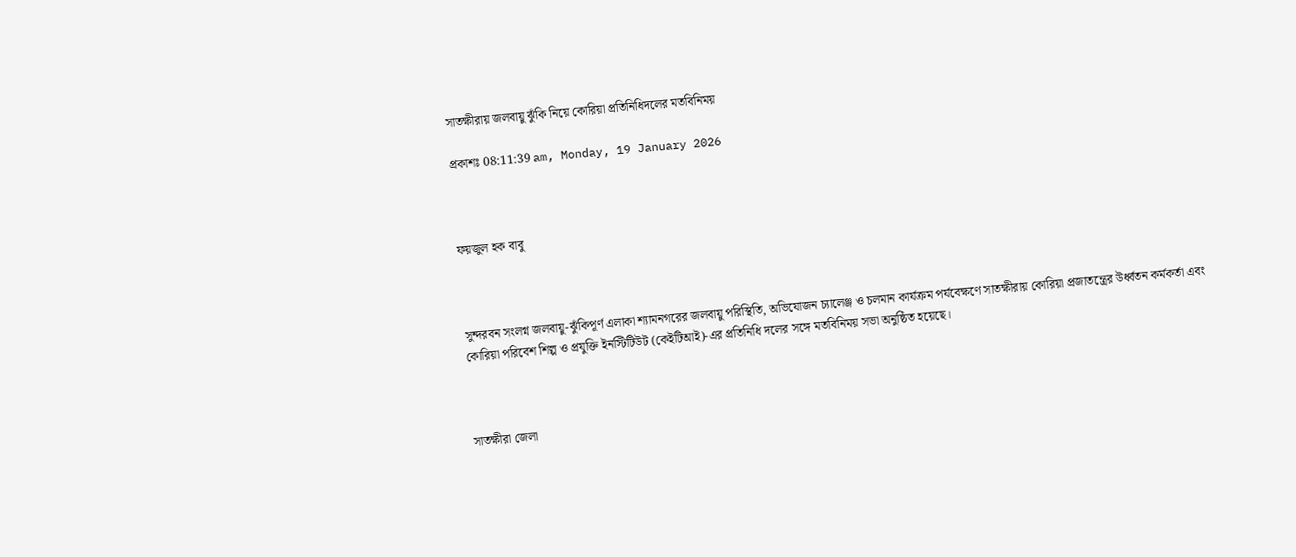সাতক্ষীরায় জলবায়ু ঝুঁকি নিয়ে কোরিয়া প্রতিনিধিদলের মতবিনিময়

প্রকাশঃ 08:11:39 am, Monday, 19 January 2026



ফয়জুল হক বাবু



সুন্দরবন সংলগ্ন জলবায়ু-ঝুঁকিপূর্ণ এলাকা শ্যামনগরের জলবায়ু পরিস্থিতি, অভিযোজন চ্যালেঞ্জ ও চলমান কার্যক্রম পর্যবেক্ষণে সাতক্ষীরায় কোরিয়া প্রজাতন্ত্রের উর্ধ্বতন কর্মকর্তা এবং কোরিয়া পরিবেশ শিল্প ও প্রযুক্তি ইনস্টিটিউট (কেইটিআই)-এর প্রতিনিধি দলের সঙ্গে মতবিনিময় সভা অনুষ্ঠিত হয়েছে।



সাতক্ষীরা জেলা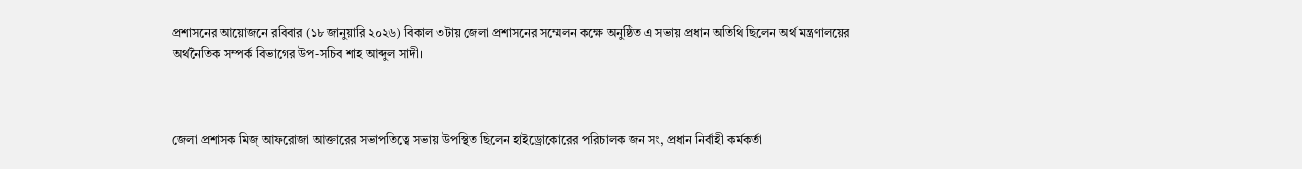প্রশাসনের আয়োজনে রবিবার (১৮ জানুয়ারি ২০২৬) বিকাল ৩টায় জেলা প্রশাসনের সম্মেলন কক্ষে অনুষ্ঠিত এ সভায় প্রধান অতিথি ছিলেন অর্থ মন্ত্রণালয়ের অর্থনৈতিক সম্পর্ক বিভাগের উপ-সচিব শাহ আব্দুল সাদী।



জেলা প্রশাসক মিজ্ আফরোজা আক্তারের সভাপতিত্বে সভায় উপস্থিত ছিলেন হাইড্রোকোরের পরিচালক জন সং, প্রধান নির্বাহী কর্মকর্তা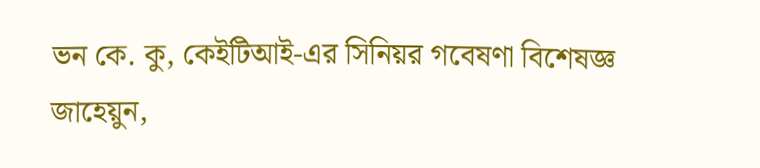ভন কে. কু, কেইটিআই-এর সিনিয়র গবেষণা বিশেষজ্ঞ জাহেয়ুন,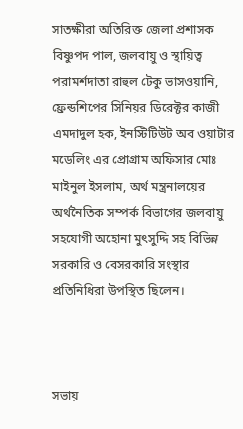সাতক্ষীরা অতিরিক্ত জেলা প্রশাসক বিষ্ণুপদ পাল, জলবায়ু ও স্থায়িত্ব পরামর্শদাতা রাহুল টেকু ভাসওয়ানি, ফ্রেন্ডশিপের সিনিয়র ডিরেক্টর কাজী এমদাদুল হক, ইনস্টিটিউট অব ওয়াটার মডেলিং এর প্রোগ্রাম অফিসার মোঃ মাইনুল ইসলাম, অর্থ মন্ত্রনালয়ের অর্থনৈতিক সম্পর্ক বিভাগের জলবায়ু সহযোগী অহোনা মুৎসুদ্দি সহ বিভিন্ন সরকারি ও বেসরকারি সংস্থার প্রতিনিধিরা উপস্থিত ছিলেন।



সভায়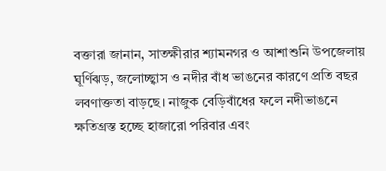বক্তারা জানান, সাতক্ষীরার শ্যামনগর ও আশাশুনি উপজেলায় ঘূর্ণিঝড়, জলোচ্ছ্বাস ও নদীর বাঁধ ভাঙনের কারণে প্রতি বছর লবণাক্ততা বাড়ছে। নাজুক বেড়িবাঁধের ফলে নদীভাঙনে ক্ষতিগ্রস্ত হচ্ছে হাজারো পরিবার এবং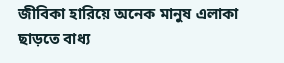জীবিকা হারিয়ে অনেক মানুষ এলাকা ছাড়তে বাধ্য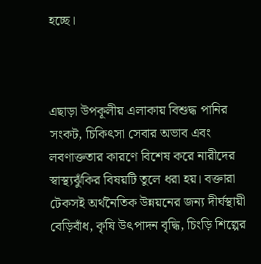হচ্ছে।



এছাড়া উপকূলীয় এলাকায় বিশুদ্ধ পানির সংকট, চিকিৎসা সেবার অভাব এবং লবণাক্ততার কারণে বিশেষ করে নারীদের স্বাস্থ্যঝুঁকির বিষয়টি তুলে ধরা হয়। বক্তারা টেকসই অর্থনৈতিক উন্নয়নের জন্য দীর্ঘস্থায়ী বেড়িবাঁধ, কৃষি উৎপাদন বৃদ্ধি, চিংড়ি শিল্পের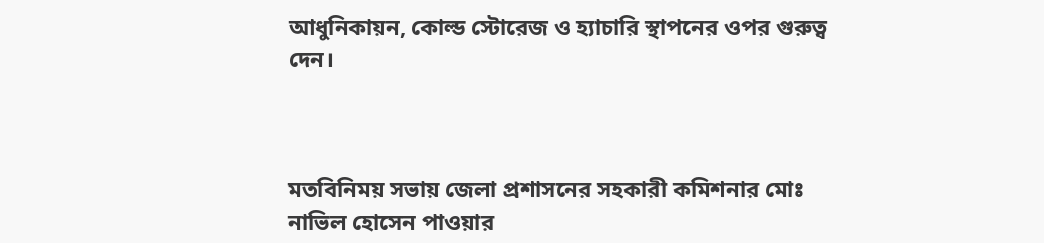আধুনিকায়ন, কোল্ড স্টোরেজ ও হ্যাচারি স্থাপনের ওপর গুরুত্ব দেন।



মতবিনিময় সভায় জেলা প্রশাসনের সহকারী কমিশনার মোঃ নাভিল হোসেন পাওয়ার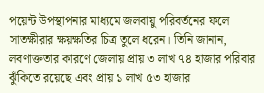পয়েন্ট উপস্থাপনার মাধ্যমে জলবায়ু পরিবর্তনের ফলে সাতক্ষীরার ক্ষয়ক্ষতির চিত্র তুলে ধরেন। তিনি জানান, লবণাক্ততার কারণে জেলায় প্রায় ৩ লাখ ৭৪ হাজার পরিবার ঝুঁকিতে রয়েছে এবং প্রায় ১ লাখ ৫৩ হাজার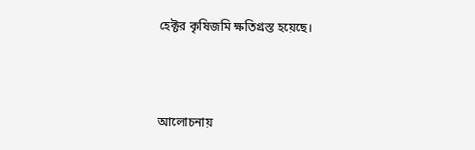হেক্টর কৃষিজমি ক্ষতিগ্রস্ত হয়েছে।



আলোচনায়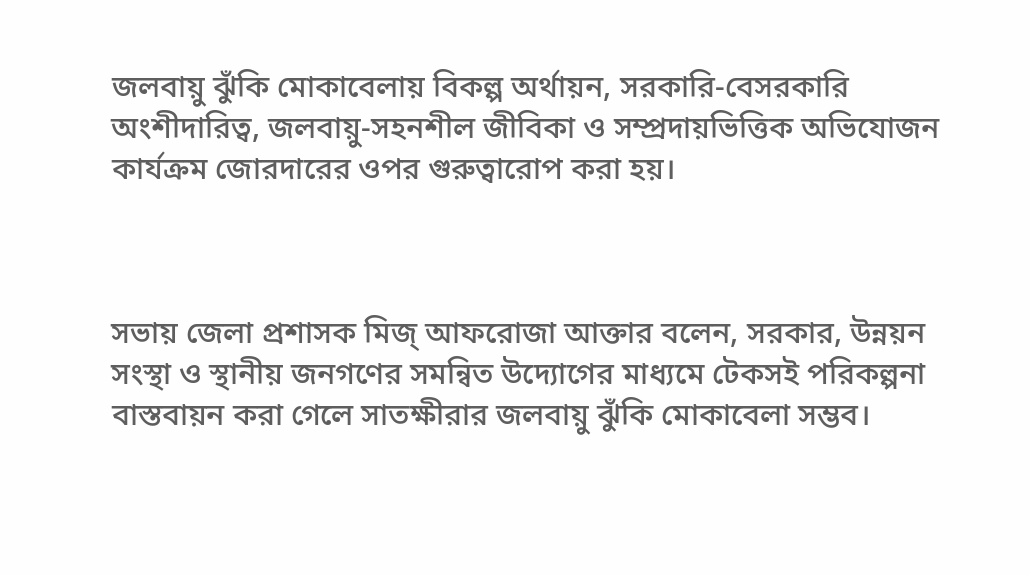জলবায়ু ঝুঁকি মোকাবেলায় বিকল্প অর্থায়ন, সরকারি-বেসরকারি অংশীদারিত্ব, জলবায়ু-সহনশীল জীবিকা ও সম্প্রদায়ভিত্তিক অভিযোজন কার্যক্রম জোরদারের ওপর গুরুত্বারোপ করা হয়।



সভায় জেলা প্রশাসক মিজ্ আফরোজা আক্তার বলেন, সরকার, উন্নয়ন সংস্থা ও স্থানীয় জনগণের সমন্বিত উদ্যোগের মাধ্যমে টেকসই পরিকল্পনা বাস্তবায়ন করা গেলে সাতক্ষীরার জলবায়ু ঝুঁকি মোকাবেলা সম্ভব।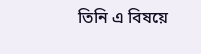তিনি এ বিষয়ে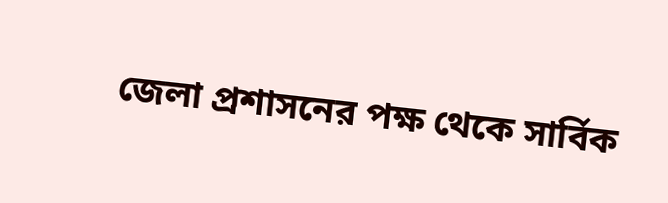জেলা প্রশাসনের পক্ষ থেকে সার্বিক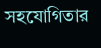সহযোগিতার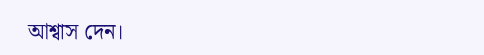আশ্বাস দেন।